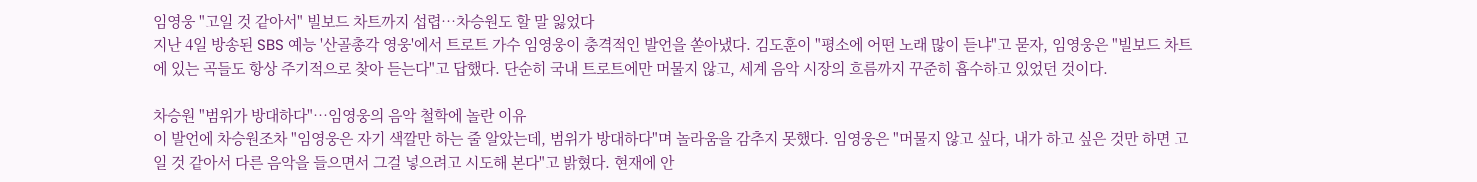임영웅 "고일 것 같아서" 빌보드 차트까지 섭렵…차승원도 할 말 잃었다
지난 4일 방송된 SBS 예능 '산골총각 영웅'에서 트로트 가수 임영웅이 충격적인 발언을 쏟아냈다. 김도훈이 "평소에 어떤 노래 많이 듣냐"고 묻자, 임영웅은 "빌보드 차트에 있는 곡들도 항상 주기적으로 찾아 듣는다"고 답했다. 단순히 국내 트로트에만 머물지 않고, 세계 음악 시장의 흐름까지 꾸준히 흡수하고 있었던 것이다.

차승원 "범위가 방대하다"…임영웅의 음악 철학에 놀란 이유
이 발언에 차승원조차 "임영웅은 자기 색깔만 하는 줄 알았는데, 범위가 방대하다"며 놀라움을 감추지 못했다. 임영웅은 "머물지 않고 싶다, 내가 하고 싶은 것만 하면 고일 것 같아서 다른 음악을 들으면서 그걸 넣으려고 시도해 본다"고 밝혔다. 현재에 안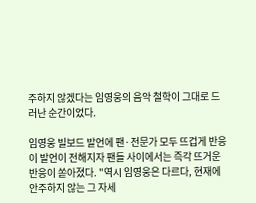주하지 않겠다는 임영웅의 음악 철학이 그대로 드러난 순간이었다.

임영웅 빌보드 발언에 팬·전문가 모두 뜨겁게 반응
이 발언이 전해지자 팬들 사이에서는 즉각 뜨거운 반응이 쏟아졌다. "역시 임영웅은 다르다, 현재에 안주하지 않는 그 자세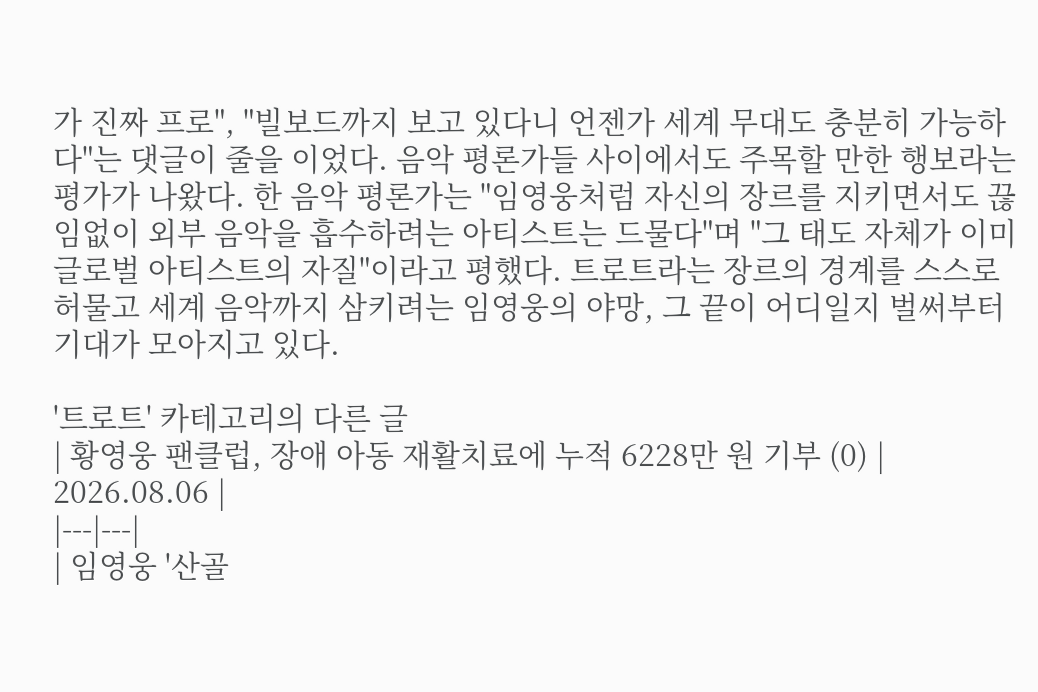가 진짜 프로", "빌보드까지 보고 있다니 언젠가 세계 무대도 충분히 가능하다"는 댓글이 줄을 이었다. 음악 평론가들 사이에서도 주목할 만한 행보라는 평가가 나왔다. 한 음악 평론가는 "임영웅처럼 자신의 장르를 지키면서도 끊임없이 외부 음악을 흡수하려는 아티스트는 드물다"며 "그 태도 자체가 이미 글로벌 아티스트의 자질"이라고 평했다. 트로트라는 장르의 경계를 스스로 허물고 세계 음악까지 삼키려는 임영웅의 야망, 그 끝이 어디일지 벌써부터 기대가 모아지고 있다.

'트로트' 카테고리의 다른 글
| 황영웅 팬클럽, 장애 아동 재활치료에 누적 6228만 원 기부 (0) | 2026.08.06 |
|---|---|
| 임영웅 '산골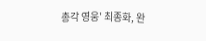총각 영웅' 최종화, 완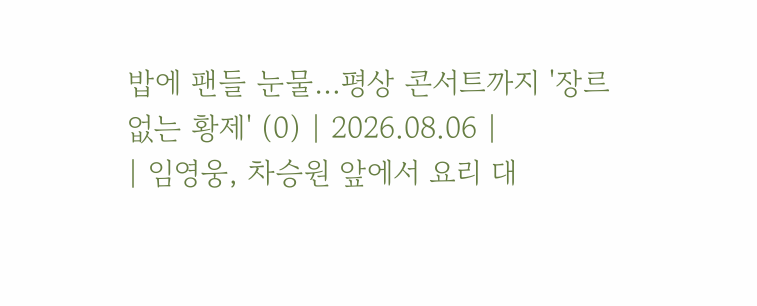밥에 팬들 눈물…평상 콘서트까지 '장르 없는 황제' (0) | 2026.08.06 |
| 임영웅, 차승원 앞에서 요리 대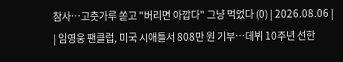참사…고춧가루 쏟고 "버리면 아깝다" 그냥 먹었다 (0) | 2026.08.06 |
| 임영웅 팬클럽, 미국 시애틀서 808만 원 기부…데뷔 10주년 선한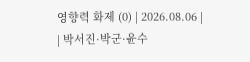영향력 화제 (0) | 2026.08.06 |
| 박서진·박군·윤수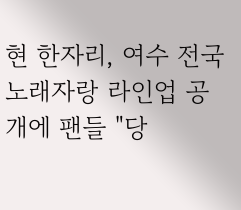현 한자리, 여수 전국노래자랑 라인업 공개에 팬들 "당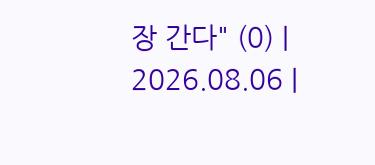장 간다" (0) | 2026.08.06 |